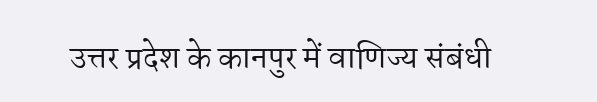उत्तर प्रदेश के कानपुर में वाणिज्य संबंधी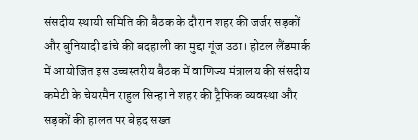संसदीय स्थायी समिति की बैठक के दौरान शहर की जर्जर सड़कों और बुनियादी ढांचे की बदहाली का मुद्दा गूंज उठा। होटल लैंडमार्क में आयोजित इस उच्चस्तरीय बैठक में वाणिज्य मंत्रालय की संसदीय कमेटी के चेयरमैन राहुल सिन्हा ने शहर की ट्रैफिक व्यवस्था और सड़कों की हालत पर बेहद सख्त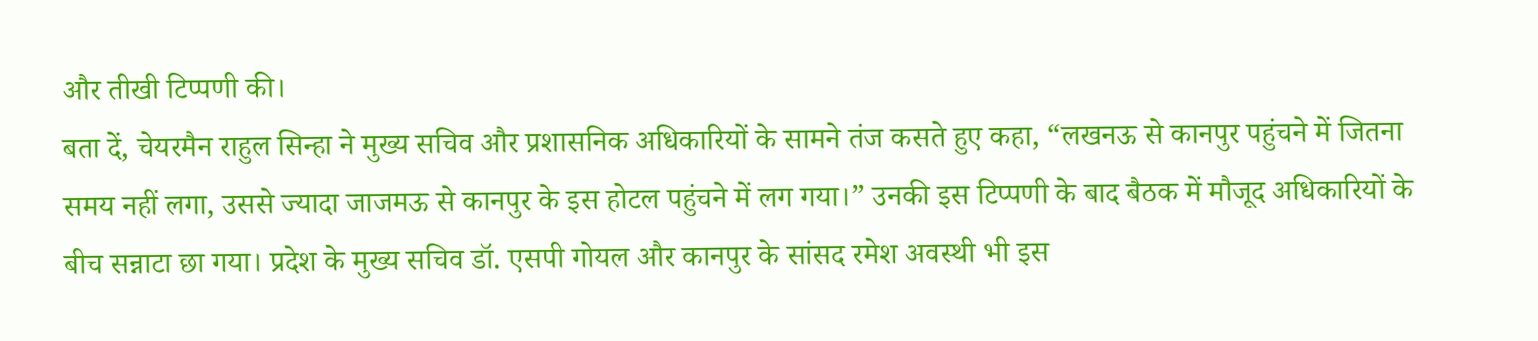और तीखी टिप्पणी की।
बता दें, चेयरमैन राहुल सिन्हा ने मुख्य सचिव और प्रशासनिक अधिकारियों के सामने तंज कसते हुए कहा, “लखनऊ से कानपुर पहुंचने में जितना समय नहीं लगा, उससे ज्यादा जाजमऊ से कानपुर के इस होटल पहुंचने में लग गया।” उनकी इस टिप्पणी के बाद बैठक में मौजूद अधिकारियों के बीच सन्नाटा छा गया। प्रदेश के मुख्य सचिव डॉ. एसपी गोयल और कानपुर के सांसद रमेश अवस्थी भी इस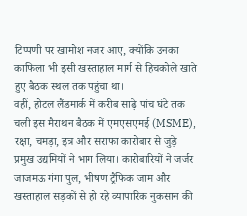टिप्पणी पर खामोश नजर आए, क्योंकि उनका काफिला भी इसी खस्ताहाल मार्ग से हिचकोले खाते हुए बैठक स्थल तक पहुंचा था।
वहीं, होटल लैंडमार्क में करीब साढ़े पांच घंटे तक चली इस मैराथन बैठक में एमएसएमई (MSME), रक्षा, चमड़ा, इत्र और सराफा कारोबार से जुड़े प्रमुख उद्यमियों ने भाग लिया। कारोबारियों ने जर्जर जाजमऊ गंगा पुल, भीषण ट्रैफिक जाम और खस्ताहाल सड़कों से हो रहे व्यापारिक नुकसान की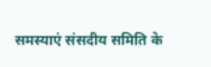समस्याएं संसदीय समिति के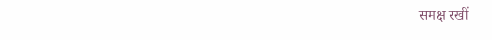समक्ष रखीं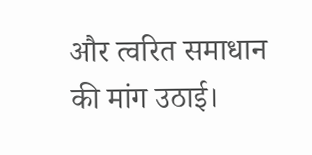और त्वरित समाधान की मांग उठाई।